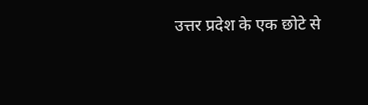उत्तर प्रदेश के एक छोटे से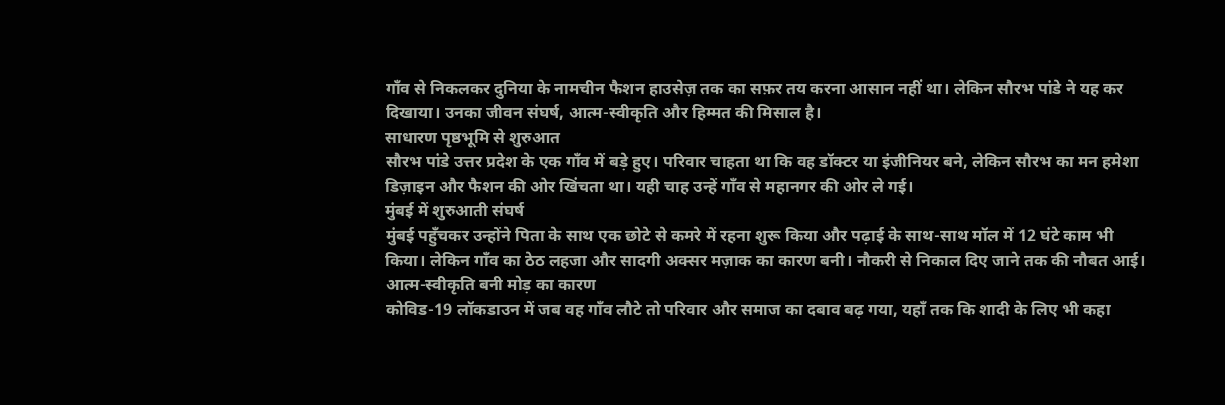गाँव से निकलकर दुनिया के नामचीन फैशन हाउसेज़ तक का सफ़र तय करना आसान नहीं था। लेकिन सौरभ पांडे ने यह कर दिखाया। उनका जीवन संघर्ष, आत्म-स्वीकृति और हिम्मत की मिसाल है।
साधारण पृष्ठभूमि से शुरुआत
सौरभ पांडे उत्तर प्रदेश के एक गाँव में बड़े हुए। परिवार चाहता था कि वह डॉक्टर या इंजीनियर बने, लेकिन सौरभ का मन हमेशा डिज़ाइन और फैशन की ओर खिंचता था। यही चाह उन्हें गाँव से महानगर की ओर ले गई।
मुंबई में शुरुआती संघर्ष
मुंबई पहुँचकर उन्होंने पिता के साथ एक छोटे से कमरे में रहना शुरू किया और पढ़ाई के साथ-साथ मॉल में 12 घंटे काम भी किया। लेकिन गाँव का ठेठ लहजा और सादगी अक्सर मज़ाक का कारण बनी। नौकरी से निकाल दिए जाने तक की नौबत आई।
आत्म-स्वीकृति बनी मोड़ का कारण
कोविड-19 लॉकडाउन में जब वह गाँव लौटे तो परिवार और समाज का दबाव बढ़ गया, यहाँ तक कि शादी के लिए भी कहा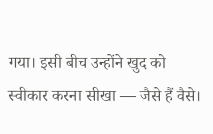गया। इसी बीच उन्होंने खुद को स्वीकार करना सीखा — जैसे हैं वैसे।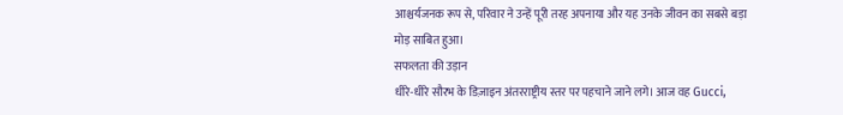आश्चर्यजनक रूप से, परिवार ने उन्हें पूरी तरह अपनाया और यह उनके जीवन का सबसे बड़ा मोड़ साबित हुआ।
सफलता की उड़ान
धीरे-धीरे सौरभ के डिज़ाइन अंतरराष्ट्रीय स्तर पर पहचाने जाने लगे। आज वह Gucci,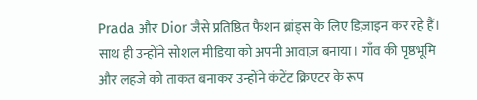Prada और Dior जैसे प्रतिष्ठित फैशन ब्रांड्स के लिए डिज़ाइन कर रहे हैं। साथ ही उन्होंने सोशल मीडिया को अपनी आवाज़ बनाया। गाँव की पृष्ठभूमि और लहजे को ताकत बनाकर उन्होंने कंटेंट क्रिएटर के रूप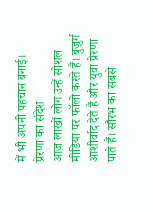में भी अपनी पहचान बनाई।
प्रेरणा का संदेश
आज लाखों लोग उन्हें सोशल मीडिया पर फॉलो करते हैं। बुज़ुर्ग आशीर्वाद देते हैं और युवा प्रेरणा पाते हैं। सौरभ का सबसे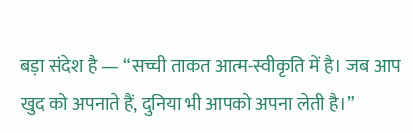बड़ा संदेश है — “सच्ची ताकत आत्म-स्वीकृति में है। जब आप खुद को अपनाते हैं, दुनिया भी आपको अपना लेती है।”